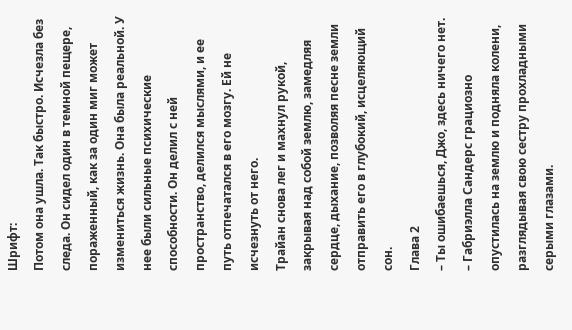Шрифт:
Потом она ушла. Так быстро. Исчезла без следа. Он сидел один в темной пещере, пораженный, как за один миг может измениться жизнь. Она была реальной. У нее были сильные психические способности. Он делил с ней пространство, делился мыслями, и ее путь отпечатался в его мозгу. Ей не исчезнуть от него.
Трайан снова лег и махнул рукой, закрывая над собой землю, замедляя сердце, дыхание, позволяя песне земли отправить его в глубокий, исцеляющий сон.
Глава 2
– Ты ошибаешься, Джо, здесь ничего нет.
– Габриэлла Сандерс грациозно опустилась на землю и подняла колени, разглядывая свою сестру прохладными серыми глазами.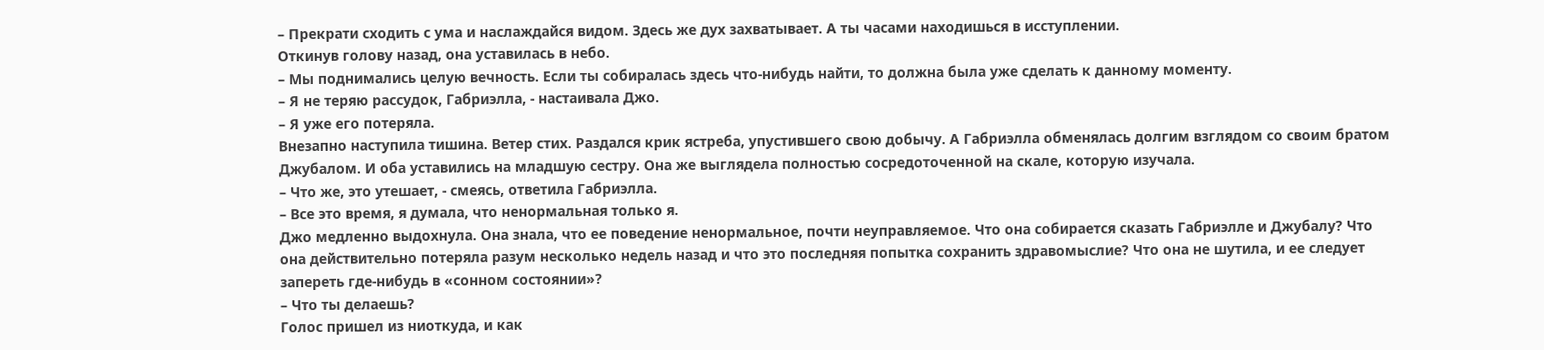– Прекрати сходить с ума и наслаждайся видом. Здесь же дух захватывает. А ты часами находишься в исступлении.
Откинув голову назад, она уставилась в небо.
– Мы поднимались целую вечность. Если ты собиралась здесь что-нибудь найти, то должна была уже сделать к данному моменту.
– Я не теряю рассудок, Габриэлла, - настаивала Джо.
– Я уже его потеряла.
Внезапно наступила тишина. Ветер стих. Раздался крик ястреба, упустившего свою добычу. А Габриэлла обменялась долгим взглядом со своим братом Джубалом. И оба уставились на младшую сестру. Она же выглядела полностью сосредоточенной на скале, которую изучала.
– Что же, это утешает, - смеясь, ответила Габриэлла.
– Все это время, я думала, что ненормальная только я.
Джо медленно выдохнула. Она знала, что ее поведение ненормальное, почти неуправляемое. Что она собирается сказать Габриэлле и Джубалу? Что она действительно потеряла разум несколько недель назад и что это последняя попытка сохранить здравомыслие? Что она не шутила, и ее следует запереть где-нибудь в «сонном состоянии»?
– Что ты делаешь?
Голос пришел из ниоткуда, и как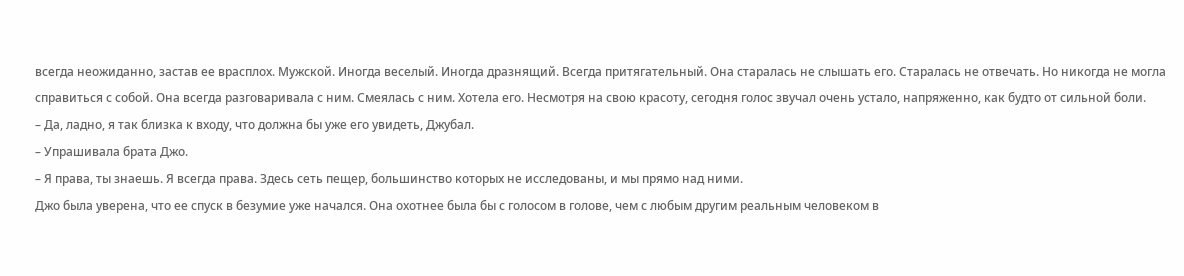всегда неожиданно, застав ее врасплох. Мужской. Иногда веселый. Иногда дразнящий. Всегда притягательный. Она старалась не слышать его. Старалась не отвечать. Но никогда не могла справиться с собой. Она всегда разговаривала с ним. Смеялась с ним. Хотела его. Несмотря на свою красоту, сегодня голос звучал очень устало, напряженно, как будто от сильной боли.
– Да, ладно, я так близка к входу, что должна бы уже его увидеть, Джубал.
– Упрашивала брата Джо.
– Я права, ты знаешь. Я всегда права. Здесь сеть пещер, большинство которых не исследованы, и мы прямо над ними.
Джо была уверена, что ее спуск в безумие уже начался. Она охотнее была бы с голосом в голове, чем с любым другим реальным человеком в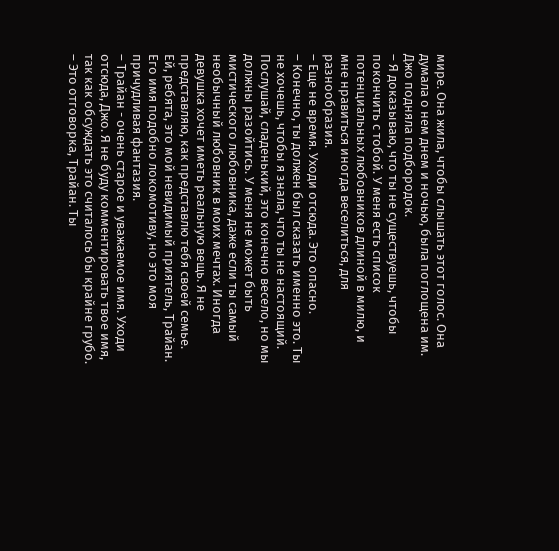мире. Она жила, чтобы слышать этот голос. Она думала о нем днем и ночью, была поглощена им. Джо подняла подбородок.
– Я доказываю, что ты не существуешь, чтобы покончить с тобой. У меня есть список потенциальных любовников длиной в милю, и мне нравиться иногда веселиться, для разнообразия.
– Еще не время. Уходи отсюда. Это опасно.
– Конечно, ты должен был сказать именно это. Ты не хочешь, чтобы я знала, что ты не настоящий. Послушай, сладенький, это конечно весело, но мы должны разойтись. У меня не может быть мистического любовника, даже если ты самый необычный любовник в моих мечтах. Иногда девушка хочет иметь реальную вещь. Я не представляю, как представлю тебя своей семье. Ей, ребята, это мой невидимый приятель, Трайан. Его имя подобно локомотиву, но это моя причудливая фантазия.
– Трайан - очень старое и уважаемое имя. Уходи отсюда, Джо. Я не буду комментировать твое имя, так как обсуждать это считалось бы крайне грубо.
– Это отговорка, Трайан. Ты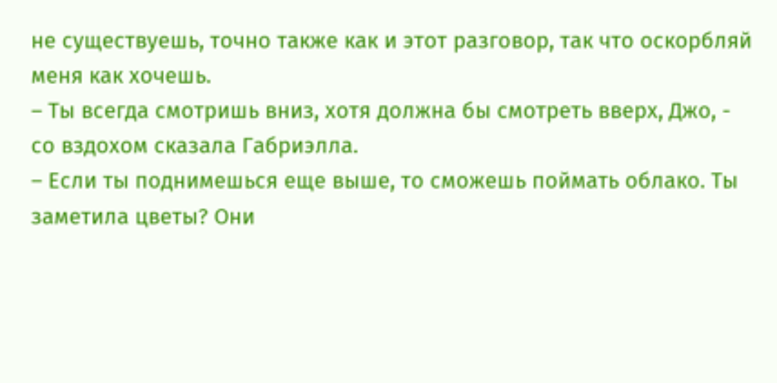не существуешь, точно также как и этот разговор, так что оскорбляй меня как хочешь.
– Ты всегда смотришь вниз, хотя должна бы смотреть вверх, Джо, - со вздохом сказала Габриэлла.
– Если ты поднимешься еще выше, то сможешь поймать облако. Ты заметила цветы? Они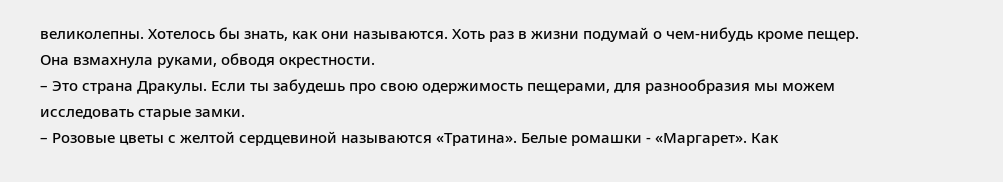великолепны. Хотелось бы знать, как они называются. Хоть раз в жизни подумай о чем-нибудь кроме пещер.
Она взмахнула руками, обводя окрестности.
– Это страна Дракулы. Если ты забудешь про свою одержимость пещерами, для разнообразия мы можем исследовать старые замки.
– Розовые цветы с желтой сердцевиной называются «Тратина». Белые ромашки - «Маргарет». Как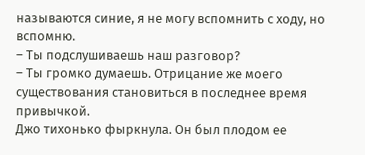называются синие, я не могу вспомнить с ходу, но вспомню.
– Ты подслушиваешь наш разговор?
– Ты громко думаешь. Отрицание же моего существования становиться в последнее время привычкой.
Джо тихонько фыркнула. Он был плодом ее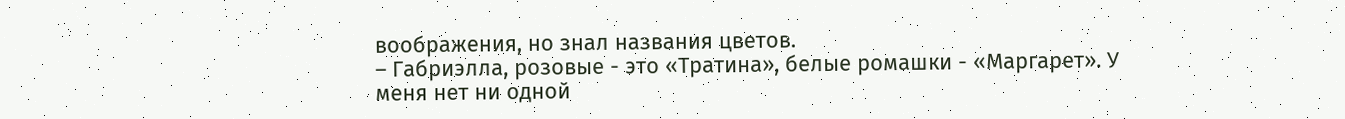воображения, но знал названия цветов.
– Габриэлла, розовые - это «Тратина», белые ромашки - «Маргарет». У меня нет ни одной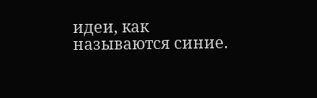идеи, как называются синие.